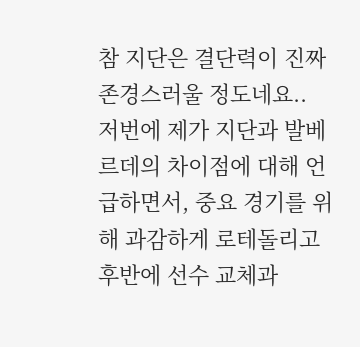참 지단은 결단력이 진짜 존경스러울 정도네요..
저번에 제가 지단과 발베르데의 차이점에 대해 언급하면서, 중요 경기를 위해 과감하게 로테돌리고 후반에 선수 교체과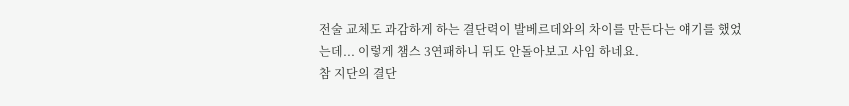전술 교체도 과감하게 하는 결단력이 발베르데와의 차이를 만든다는 얘기를 했었는데... 이렇게 챔스 3연패하니 뒤도 안돌아보고 사임 하네요.
참 지단의 결단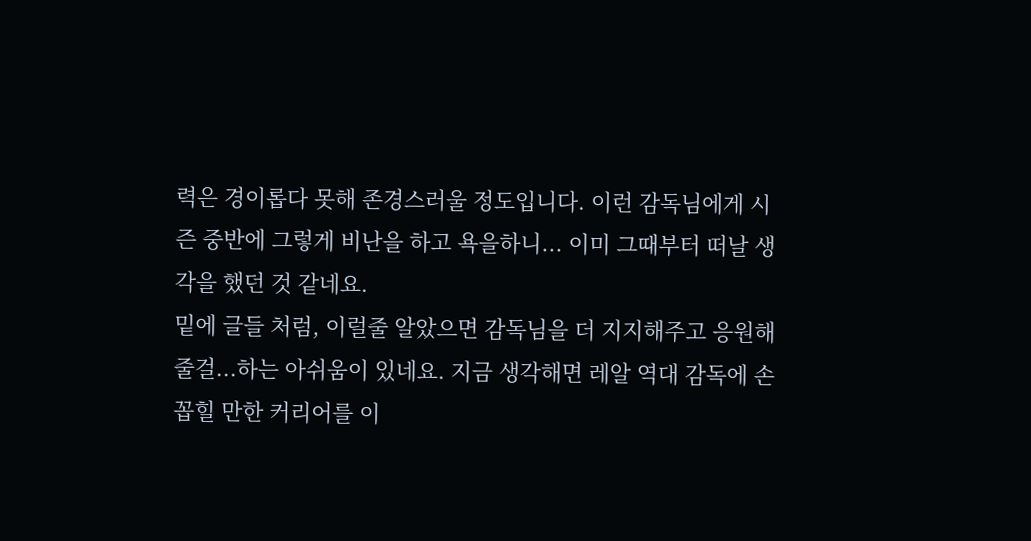력은 경이롭다 못해 존경스러울 정도입니다. 이런 감독님에게 시즌 중반에 그렇게 비난을 하고 욕을하니... 이미 그때부터 떠날 생각을 했던 것 같네요.
밑에 글들 처럼, 이럴줄 알았으면 감독님을 더 지지해주고 응원해줄걸...하는 아쉬움이 있네요. 지금 생각해면 레알 역대 감독에 손꼽힐 만한 커리어를 이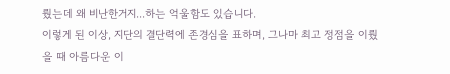뤘는데 왜 비난한거지...하는 억울함도 있습니다.
이렇게 된 이상, 지단의 결단력에 존경심을 표하며, 그나마 최고 정점을 이뤘을 때 아름다운 이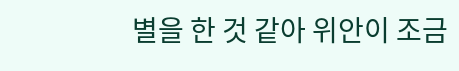별을 한 것 같아 위안이 조금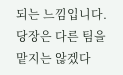되는 느낌입니다.
당장은 다른 팀을 맡지는 않겠다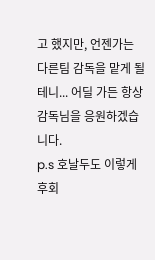고 했지만, 언젠가는 다른팀 감독을 맡게 될테니... 어딜 가든 항상 감독님을 응원하겠습니다.
p.s 호날두도 이렇게 후회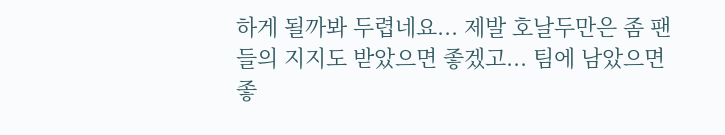하게 될까봐 두렵네요... 제발 호날두만은 좀 팬들의 지지도 받았으면 좋겠고... 팀에 남았으면 좋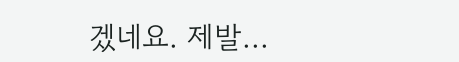겠네요. 제발...